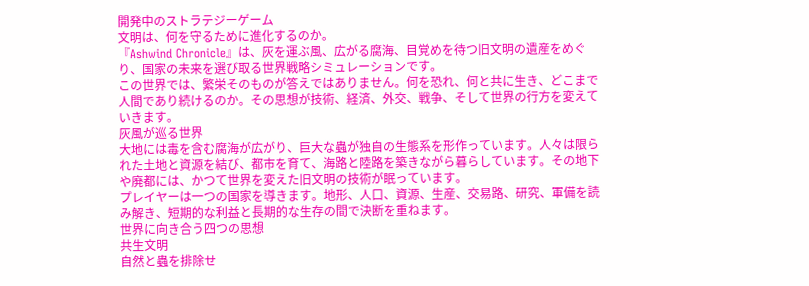開発中のストラテジーゲーム
文明は、何を守るために進化するのか。
『Ashwind Chronicle』は、灰を運ぶ風、広がる腐海、目覚めを待つ旧文明の遺産をめぐり、国家の未来を選び取る世界戦略シミュレーションです。
この世界では、繁栄そのものが答えではありません。何を恐れ、何と共に生き、どこまで人間であり続けるのか。その思想が技術、経済、外交、戦争、そして世界の行方を変えていきます。
灰風が巡る世界
大地には毒を含む腐海が広がり、巨大な蟲が独自の生態系を形作っています。人々は限られた土地と資源を結び、都市を育て、海路と陸路を築きながら暮らしています。その地下や廃都には、かつて世界を変えた旧文明の技術が眠っています。
プレイヤーは一つの国家を導きます。地形、人口、資源、生産、交易路、研究、軍備を読み解き、短期的な利益と長期的な生存の間で決断を重ねます。
世界に向き合う四つの思想
共生文明
自然と蟲を排除せ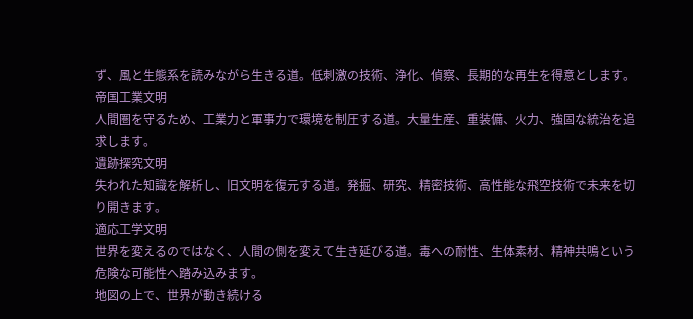ず、風と生態系を読みながら生きる道。低刺激の技術、浄化、偵察、長期的な再生を得意とします。
帝国工業文明
人間圏を守るため、工業力と軍事力で環境を制圧する道。大量生産、重装備、火力、強固な統治を追求します。
遺跡探究文明
失われた知識を解析し、旧文明を復元する道。発掘、研究、精密技術、高性能な飛空技術で未来を切り開きます。
適応工学文明
世界を変えるのではなく、人間の側を変えて生き延びる道。毒への耐性、生体素材、精神共鳴という危険な可能性へ踏み込みます。
地図の上で、世界が動き続ける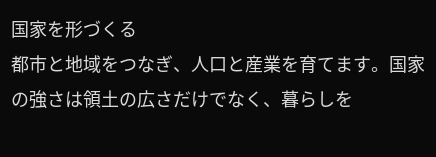国家を形づくる
都市と地域をつなぎ、人口と産業を育てます。国家の強さは領土の広さだけでなく、暮らしを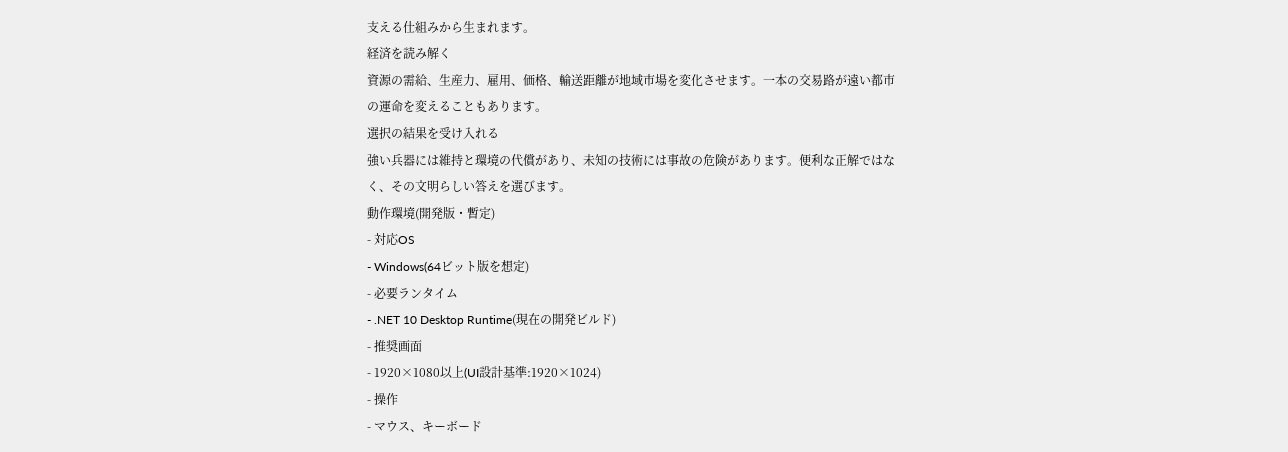支える仕組みから生まれます。
経済を読み解く
資源の需給、生産力、雇用、価格、輸送距離が地域市場を変化させます。一本の交易路が遠い都市の運命を変えることもあります。
選択の結果を受け入れる
強い兵器には維持と環境の代償があり、未知の技術には事故の危険があります。便利な正解ではなく、その文明らしい答えを選びます。
動作環境(開発版・暫定)
- 対応OS
- Windows(64ビット版を想定)
- 必要ランタイム
- .NET 10 Desktop Runtime(現在の開発ビルド)
- 推奨画面
- 1920×1080以上(UI設計基準:1920×1024)
- 操作
- マウス、キーボード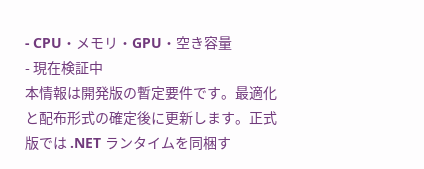- CPU・メモリ・GPU・空き容量
- 現在検証中
本情報は開発版の暫定要件です。最適化と配布形式の確定後に更新します。正式版では .NET ランタイムを同梱す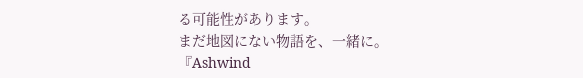る可能性があります。
まだ地図にない物語を、一緒に。
『Ashwind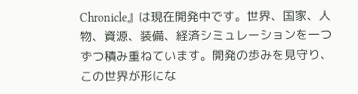Chronicle』は現在開発中です。世界、国家、人物、資源、装備、経済シミュレーションを一つずつ積み重ねています。開発の歩みを見守り、この世界が形にな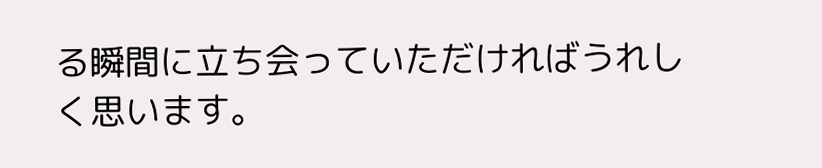る瞬間に立ち会っていただければうれしく思います。